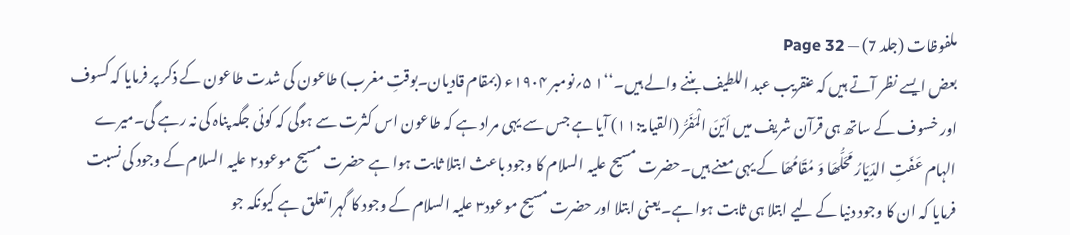ملفوظات (جلد 7) — Page 32
بعض ایسے نظر آتے ہیں کہ عنقریب عبد اللطیف بننے والے ہیں۔‘‘۱ ۵؍نومبر ۱۹۰۴ء (بمقام قادیان۔بوقتِ مغرب) طاعون کی شدت طاعون کے ذکر پر فرمایا کہ کسوف اور خسوف کے ساتھ ہی قرآن شریف میں اَيْنَ الْمَفَرُّ (القیامۃ:۱۱) آیا ہے جس سے یہی مراد ہے کہ طاعون اس کثرت سے ہوگی کہ کوئی جگہ پناہ کی نہ رہے گی۔میرے الہام عَفَتِ الدِّیَارُ مَحَلُّھَا وَ مُقَامُھَا کے یہی معنے ہیں۔حضرت مسیح علیہ السلام کا وجود باعث ابتلا ثابت ہوا ہے حضرت مسیح موعود۲ علیہ السلام کے وجود کی نسبت فرمایا کہ ان کا وجود دنیا کے لیے ابتلا ہی ثابت ہوا ہے۔یعنی ابتلا اور حضرت مسیح موعود۳ علیہ السلام کے وجود کا گہرا تعلق ہے کیونکہ جو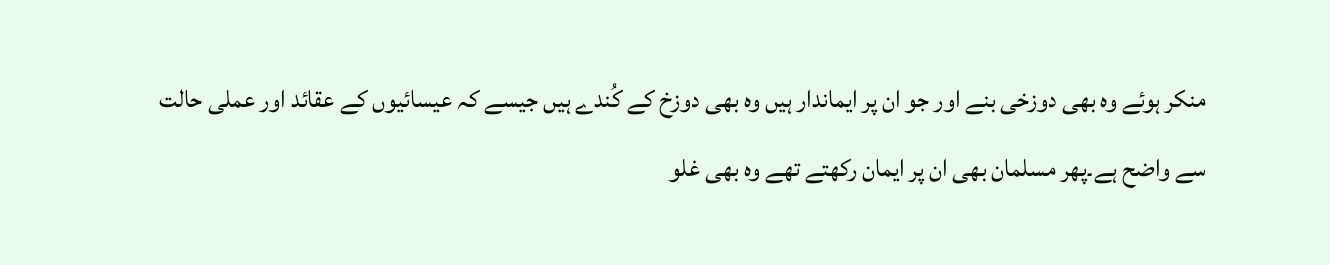منکر ہوئے وہ بھی دوزخی بنے اور جو ان پر ایماندار ہیں وہ بھی دوزخ کے کُندے ہیں جیسے کہ عیسائیوں کے عقائد اور عملی حالت سے واضح ہے۔پھر مسلمان بھی ان پر ایمان رکھتے تھے وہ بھی غلو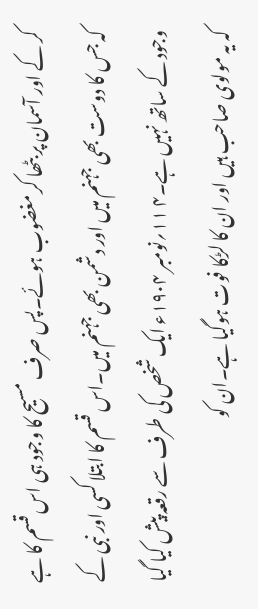کر کے اور آسمان پر بٹھا کر مغضوب ہوئے۔پس صرف مسیح کا وجود ہی اس قسم کا ہے کہ جس کا دوست بھی جہنم میں اور دشمن بھی جہنم میں۔اس قسم کا ابتلا کسی اور نبی کے وجود کے ساتھ نہیں ہے۔۴ ۱۱؍نومبر ۱۹۰۴ء ایک شخص کی طرف سے رقعہ پیش کیا گیا کہ یہ مولوی صاحب ہیں اور ان کا لڑکا فوت ہوگیا ہے۔ان کو